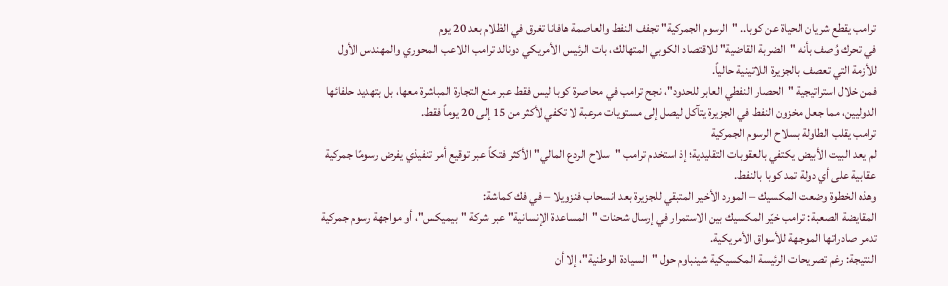ترامب يقطع شريان الحياة عن كوبا.. "الرسوم الجمركية" تجفف النفط والعاصمة هافانا تغرق في الظلام بعد 20 يوم
في تحرك وُصف بأنه "الضربة القاضية" للاقتصاد الكوبي المتهالك، بات الرئيس الأمريكي دونالد ترامب اللاعب المحوري والمهندس الأول للأزمة التي تعصف بالجزيرة اللاتينية حالياً.
فمن خلال استراتيجية "الحصار النفطي العابر للحدود"، نجح ترامب في محاصرة كوبا ليس فقط عبر منع التجارة المباشرة معها، بل بتهديد حلفائها الدوليين، مما جعل مخزون النفط في الجزيرة يتآكل ليصل إلى مستويات مرعبة لا تكفي لأكثر من 15 إلى 20 يوماً فقط.
ترامب يقلب الطاولة بسلاح الرسوم الجمركية
لم يعد البيت الأبيض يكتفي بالعقوبات التقليدية؛ إذ استخدم ترامب "سلاح الردع المالي" الأكثر فتكاً عبر توقيع أمر تنفيذي يفرض رسومًا جمركية عقابية على أي دولة تمد كوبا بالنفط.
وهذه الخطوة وضعت المكسيك – المورد الأخير المتبقي للجزيرة بعد انسحاب فنزويلا – في فك كماشة:
المقايضة الصعبة: ترامب خيّر المكسيك بين الاستمرار في إرسال شحنات "المساعدة الإنسانية" عبر شركة "بيميكس"، أو مواجهة رسوم جمركية تدمر صادراتها الموجهة للأسواق الأمريكية.
النتيجة: رغم تصريحات الرئيسة المكسيكية شينباوم حول "السيادة الوطنية"، إلا أن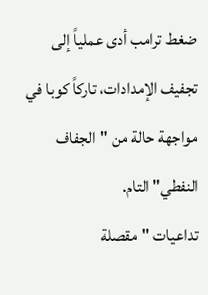ضغط ترامب أدى عملياً إلى تجفيف الإمدادات، تاركاً كوبا في مواجهة حالة من "الجفاف النفطي" التام.
تداعيات "مقصلة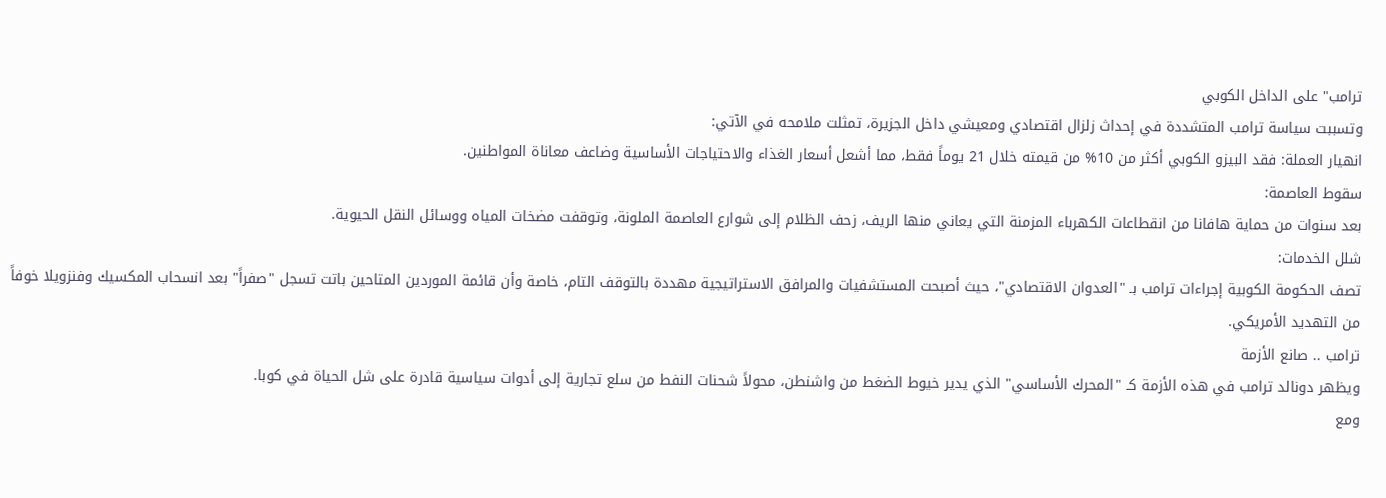ترامب" على الداخل الكوبي
وتسببت سياسة ترامب المتشددة في إحداث زلزال اقتصادي ومعيشي داخل الجزيرة، تمثلت ملامحه في الآتي:
انهيار العملة: فقد البيزو الكوبي أكثر من 10% من قيمته خلال 21 يوماً فقط، مما أشعل أسعار الغذاء والاحتياجات الأساسية وضاعف معاناة المواطنين.
سقوط العاصمة:
بعد سنوات من حماية هافانا من انقطاعات الكهرباء المزمنة التي يعاني منها الريف، زحف الظلام إلى شوارع العاصمة الملونة، وتوقفت مضخات المياه ووسائل النقل الحيوية.
شلل الخدمات:
تصف الحكومة الكوبية إجراءات ترامب بـ "العدوان الاقتصادي"، حيث أصبحت المستشفيات والمرافق الاستراتيجية مهددة بالتوقف التام، خاصة وأن قائمة الموردين المتاحين باتت تسجل "صفراً" بعد انسحاب المكسيك وفنزويلا خوفاً من التهديد الأمريكي.
ترامب .. صانع الأزمة
ويظهر دونالد ترامب في هذه الأزمة كـ "المحرك الأساسي" الذي يدير خيوط الضغط من واشنطن، محولاً شحنات النفط من سلع تجارية إلى أدوات سياسية قادرة على شل الحياة في كوبا.
ومع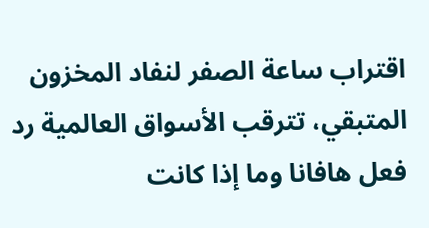اقتراب ساعة الصفر لنفاد المخزون المتبقي، تترقب الأسواق العالمية رد فعل هافانا وما إذا كانت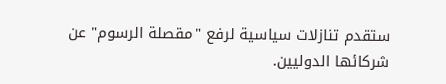ستقدم تنازلات سياسية لرفع "مقصلة الرسوم" عن شركائها الدوليين.